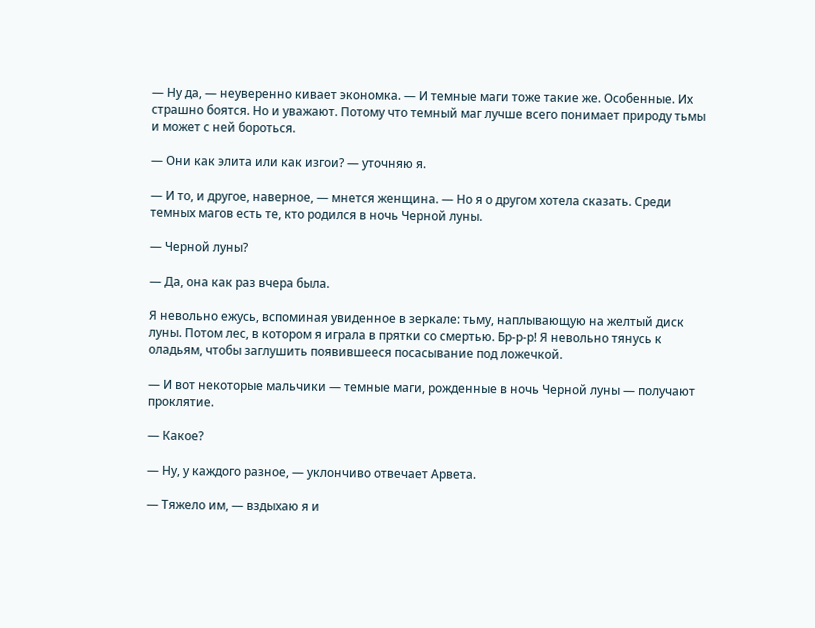— Ну да, — неуверенно кивает экономка. — И темные маги тоже такие же. Особенные. Их страшно боятся. Но и уважают. Потому что темный маг лучше всего понимает природу тьмы и может с ней бороться.

— Они как элита или как изгои? — уточняю я.

— И то, и другое, наверное, — мнется женщина. — Но я о другом хотела сказать. Среди темных магов есть те, кто родился в ночь Черной луны.

— Черной луны?

— Да, она как раз вчера была.

Я невольно ежусь, вспоминая увиденное в зеркале: тьму, наплывающую на желтый диск луны. Потом лес, в котором я играла в прятки со смертью. Бр-р-р! Я невольно тянусь к оладьям, чтобы заглушить появившееся посасывание под ложечкой.

— И вот некоторые мальчики — темные маги, рожденные в ночь Черной луны — получают проклятие.

— Какое?

— Ну, у каждого разное, — уклончиво отвечает Арвета.

— Тяжело им, — вздыхаю я и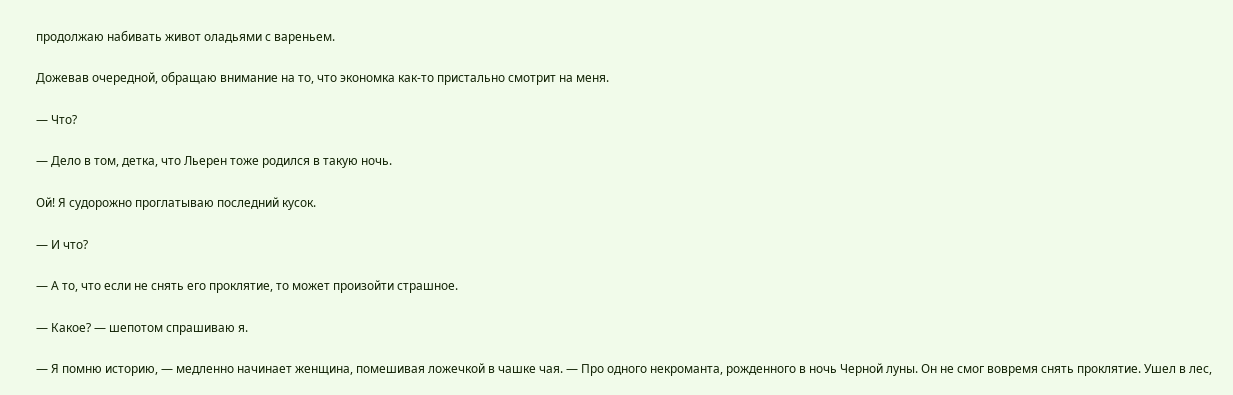продолжаю набивать живот оладьями с вареньем.

Дожевав очередной, обращаю внимание на то, что экономка как-то пристально смотрит на меня.

— Что?

— Дело в том, детка, что Льерен тоже родился в такую ночь.

Ой! Я судорожно проглатываю последний кусок.

— И что?

— А то, что если не снять его проклятие, то может произойти страшное.

— Какое? — шепотом спрашиваю я.

— Я помню историю, — медленно начинает женщина, помешивая ложечкой в чашке чая. — Про одного некроманта, рожденного в ночь Черной луны. Он не смог вовремя снять проклятие. Ушел в лес,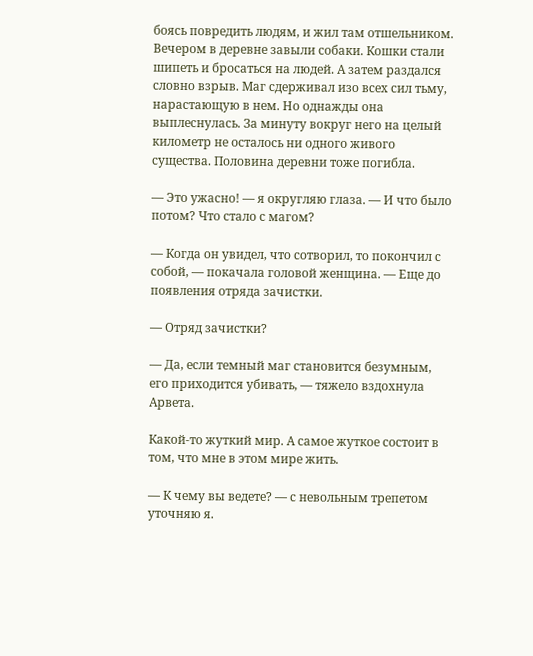боясь повредить людям, и жил там отшельником. Вечером в деревне завыли собаки. Кошки стали шипеть и бросаться на людей. А затем раздался словно взрыв. Маг сдерживал изо всех сил тьму, нарастающую в нем. Но однажды она выплеснулась. За минуту вокруг него на целый километр не осталось ни одного живого существа. Половина деревни тоже погибла.

— Это ужасно! — я округляю глаза. — И что было потом? Что стало с магом?

— Когда он увидел, что сотворил, то покончил с собой, — покачала головой женщина. — Еще до появления отряда зачистки.

— Отряд зачистки?

— Да, если темный маг становится безумным, его приходится убивать, — тяжело вздохнула Арвета.

Какой-то жуткий мир. А самое жуткое состоит в том, что мне в этом мире жить.

— К чему вы ведете? — с невольным трепетом уточняю я.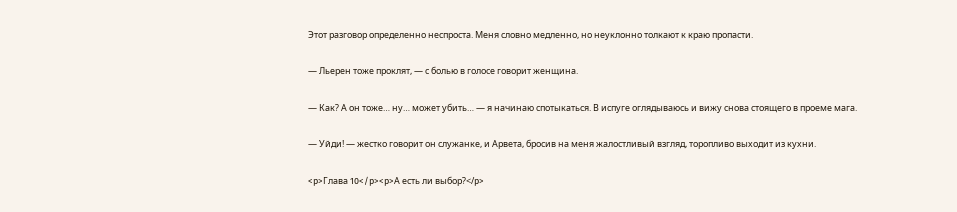Этот разговор определенно неспроста. Меня словно медленно, но неуклонно толкают к краю пропасти.

— Льерен тоже проклят, — с болью в голосе говорит женщина.

— Как? А он тоже… ну… может убить… — я начинаю спотыкаться. В испуге оглядываюсь и вижу снова стоящего в проеме мага.

— Уйди! — жестко говорит он служанке, и Арвета, бросив на меня жалостливый взгляд, торопливо выходит из кухни.

<p>Глава 10</p><p>А есть ли выбор?</p>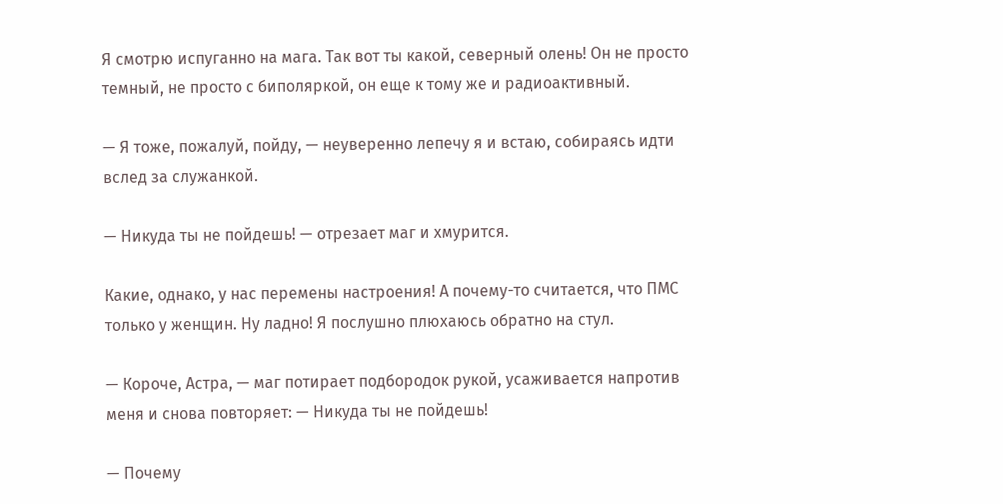Я смотрю испуганно на мага. Так вот ты какой, северный олень! Он не просто темный, не просто с биполяркой, он еще к тому же и радиоактивный.

— Я тоже, пожалуй, пойду, — неуверенно лепечу я и встаю, собираясь идти вслед за служанкой.

— Никуда ты не пойдешь! — отрезает маг и хмурится.

Какие, однако, у нас перемены настроения! А почему-то считается, что ПМС только у женщин. Ну ладно! Я послушно плюхаюсь обратно на стул.

— Короче, Астра, — маг потирает подбородок рукой, усаживается напротив меня и снова повторяет: — Никуда ты не пойдешь!

— Почему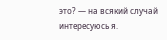это? — на всякий случай интересуюсь я.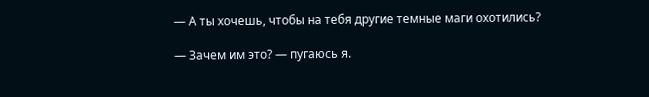— А ты хочешь, чтобы на тебя другие темные маги охотились?

— Зачем им это? — пугаюсь я.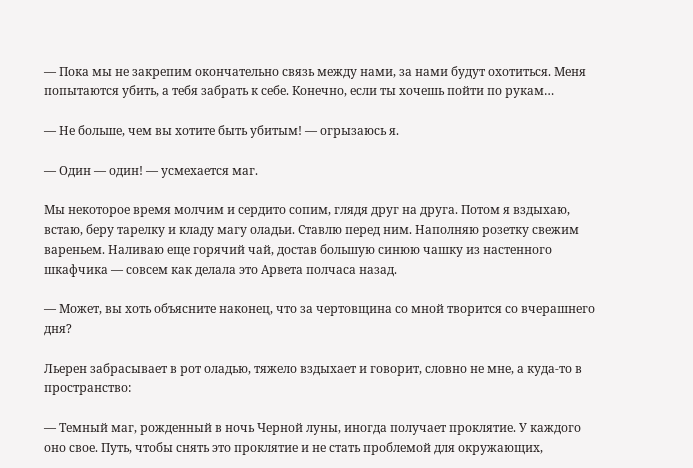— Пока мы не закрепим окончательно связь между нами, за нами будут охотиться. Меня попытаются убить, а тебя забрать к себе. Конечно, если ты хочешь пойти по рукам…

— Не больше, чем вы хотите быть убитым! — огрызаюсь я.

— Один — один! — усмехается маг.

Мы некоторое время молчим и сердито сопим, глядя друг на друга. Потом я вздыхаю, встаю, беру тарелку и кладу магу оладьи. Ставлю перед ним. Наполняю розетку свежим вареньем. Наливаю еще горячий чай, достав большую синюю чашку из настенного шкафчика — совсем как делала это Арвета полчаса назад.

— Может, вы хоть объясните наконец, что за чертовщина со мной творится со вчерашнего дня?

Льерен забрасывает в рот оладью, тяжело вздыхает и говорит, словно не мне, а куда-то в пространство:

— Темный маг, рожденный в ночь Черной луны, иногда получает проклятие. У каждого оно свое. Путь, чтобы снять это проклятие и не стать проблемой для окружающих,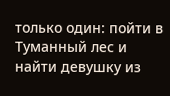только один: пойти в Туманный лес и найти девушку из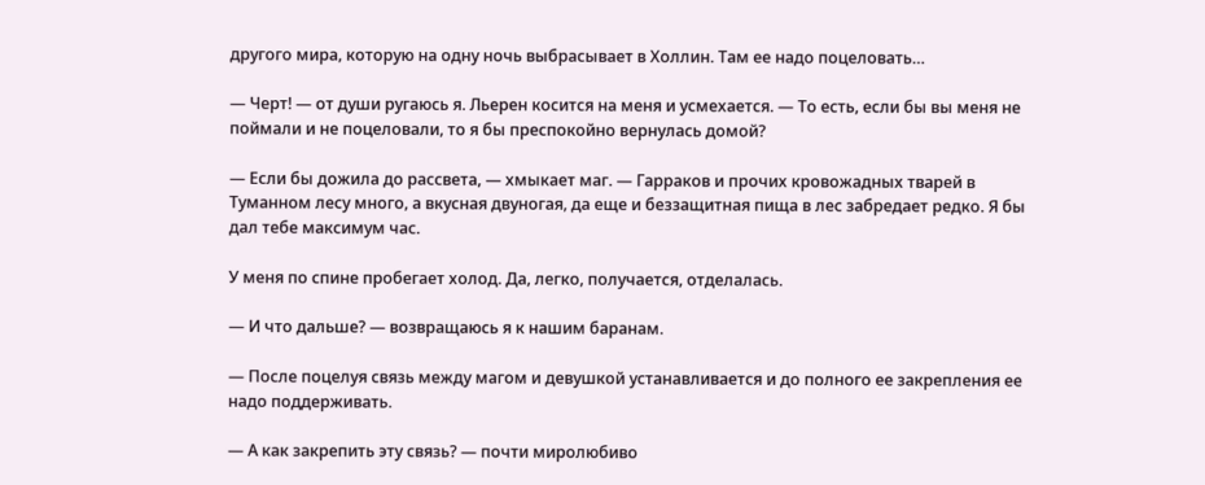другого мира, которую на одну ночь выбрасывает в Холлин. Там ее надо поцеловать…

— Черт! — от души ругаюсь я. Льерен косится на меня и усмехается. — То есть, если бы вы меня не поймали и не поцеловали, то я бы преспокойно вернулась домой?

— Если бы дожила до рассвета, — хмыкает маг. — Гарраков и прочих кровожадных тварей в Туманном лесу много, а вкусная двуногая, да еще и беззащитная пища в лес забредает редко. Я бы дал тебе максимум час.

У меня по спине пробегает холод. Да, легко, получается, отделалась.

— И что дальше? — возвращаюсь я к нашим баранам.

— После поцелуя связь между магом и девушкой устанавливается и до полного ее закрепления ее надо поддерживать.

— А как закрепить эту связь? — почти миролюбиво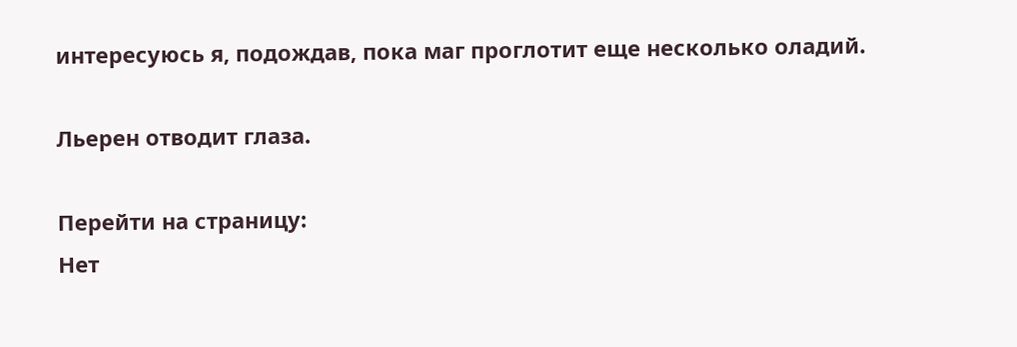интересуюсь я, подождав, пока маг проглотит еще несколько оладий.

Льерен отводит глаза.

Перейти на страницу:
Нет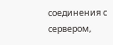соединения с сервером,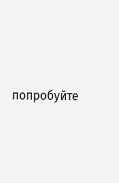попробуйте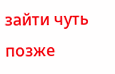зайти чуть позже